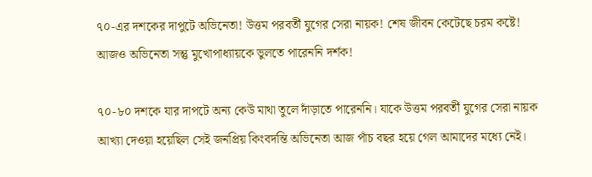৭০-এর দশকের দাপুটে অভিনেতা! উত্তম পরবর্তী যুগের সেরা নায়ক! শেষ জীবন কেটেছে চরম কষ্টে! আজও অভিনেতা সন্তু মুখোপাধ্যায়কে ভুলতে পারেননি দর্শক!

৭০-৮০ দশকে যার দাপটে অন্য কেউ মাথা তুলে দাঁড়াতে পারেননি। যাকে উত্তম পরবর্তী যুগের সেরা নায়ক আখ্যা দেওয়া হয়েছিল সেই জনপ্রিয় কিংবদন্তি অভিনেতা আজ পাঁচ বছর হয়ে গেল আমাদের মধ্যে নেই।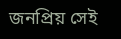জনপ্রিয় সেই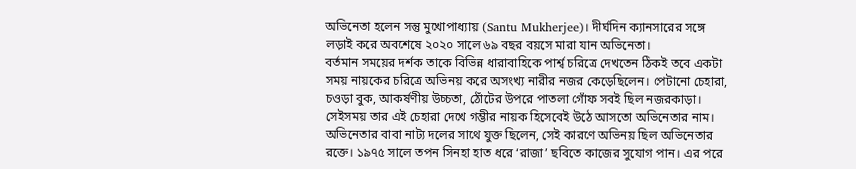অভিনেতা হলেন সন্তু মুখোপাধ্যায় (Santu Mukherjee)। দীর্ঘদিন ক্যানসারের সঙ্গে লড়াই করে অবশেষে ২০২০ সালে ৬৯ বছর বয়সে মারা যান অভিনেতা।
বর্তমান সময়ের দর্শক তাকে বিভিন্ন ধারাবাহিকে পার্শ্ব চরিত্রে দেখতেন ঠিকই তবে একটা সময় নায়কের চরিত্রে অভিনয় করে অসংখ্য নারীর নজর কেড়েছিলেন। পেটানো চেহারা, চওড়া বুক, আকর্ষণীয় উচ্চতা, ঠোঁটের উপরে পাতলা গোঁফ সবই ছিল নজরকাড়া। সেইসময় তার এই চেহারা দেখে গম্ভীর নায়ক হিসেবেই উঠে আসতো অভিনেতার নাম।
অভিনেতার বাবা নাট্য দলের সাথে যুক্ত ছিলেন, সেই কারণে অভিনয় ছিল অভিনেতার রক্তে। ১৯৭৫ সালে তপন সিনহা হাত ধরে ‘রাজা’ ছবিতে কাজের সুযোগ পান। এর পরে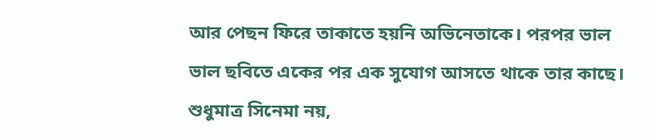আর পেছন ফিরে তাকাতে হয়নি অভিনেতাকে। পরপর ভাল ভাল ছবিতে একের পর এক সুযোগ আসতে থাকে তার কাছে।
শুধুমাত্র সিনেমা নয়,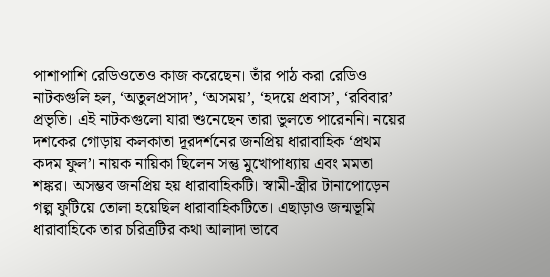পাশাপাশি রেডিওতেও কাজ করেছেন। তাঁর পাঠ করা রেডিও নাটকগুলি হল, ‘অতুলপ্রসাদ’, ‘অসময়’, ‘হদয়ে প্রবাস’, ‘রবিবার’ প্রভৃতি। এই নাটকগুলো যারা শুনেছেন তারা ভুলতে পারেননি। নয়ের দশকের গোড়ায় কলকাতা দূরদর্শনের জনপ্রিয় ধারাবাহিক ‘প্রথম কদম ফুল’। নায়ক নায়িকা ছিলেন সন্তু মুখোপাধ্যায় এবং মমতা শঙ্কর। অসম্ভব জনপ্রিয় হয় ধারাবাহিকটি। স্বামী-স্ত্রীর টানাপোড়েন গল্প ফুটিয়ে তোলা হয়েছিল ধারাবাহিকটিতে। এছাড়াও জন্মভূমি ধারাবাহিকে তার চরিত্রটির কথা আলাদা ভাবে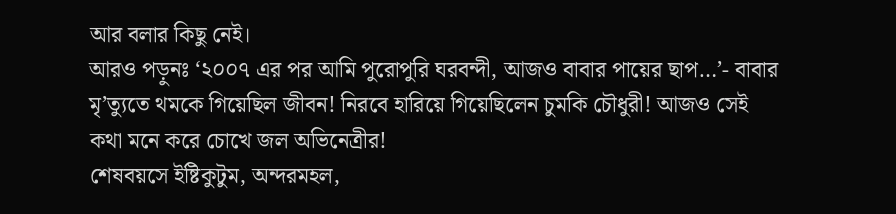আর বলার কিছু নেই।
আরও পড়ুনঃ ‘২০০৭ এর পর আমি পুরোপুরি ঘরবন্দী, আজও বাবার পায়ের ছাপ…’- বাবার মৃ’ত্যুতে থমকে গিয়েছিল জীবন! নিরবে হারিয়ে গিয়েছিলেন চুমকি চৌধুরী! আজও সেই কথা মনে করে চোখে জল অভিনেত্রীর!
শেষবয়সে ইষ্টিকুটুম, অন্দরমহল,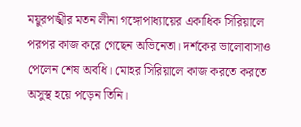ময়ুরপঙ্খীর মতন লীনা গঙ্গোপাধ্যায়ের একাধিক সিরিয়ালে পরপর কাজ করে গেছেন অভিনেতা। দর্শকের ভালোবাসাও পেলেন শেষ অবধি। মোহর সিরিয়ালে কাজ করতে করতে অসুস্থ হয়ে পড়েন তিনি।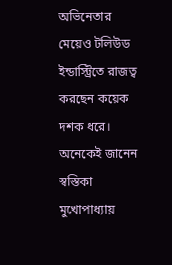অভিনেতার মেয়েও টলিউড ইন্ডাস্ট্রিতে রাজত্ব করছেন কয়েক দশক ধরে। অনেকেই জানেন স্বস্তিকা মুখোপাধ্যায়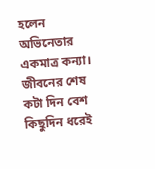হলেন অভিনেতার একমাত্র কন্যা। জীবনের শেষ কটা দিন বেশ কিছুদিন ধরেই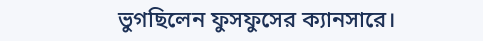ভুগছিলেন ফুসফুসের ক্যানসারে।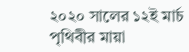২০২০ সালের ১২ই মার্চ পৃথিবীর মায়া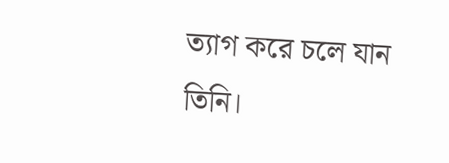ত্যাগ করে চলে যান তিনি।